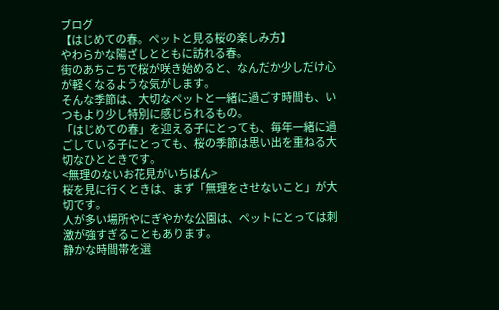ブログ
【はじめての春。ペットと見る桜の楽しみ方】
やわらかな陽ざしとともに訪れる春。
街のあちこちで桜が咲き始めると、なんだか少しだけ心が軽くなるような気がします。
そんな季節は、大切なペットと一緒に過ごす時間も、いつもより少し特別に感じられるもの。
「はじめての春」を迎える子にとっても、毎年一緒に過ごしている子にとっても、桜の季節は思い出を重ねる大切なひとときです。
<無理のないお花見がいちばん>
桜を見に行くときは、まず「無理をさせないこと」が大切です。
人が多い場所やにぎやかな公園は、ペットにとっては刺激が強すぎることもあります。
静かな時間帯を選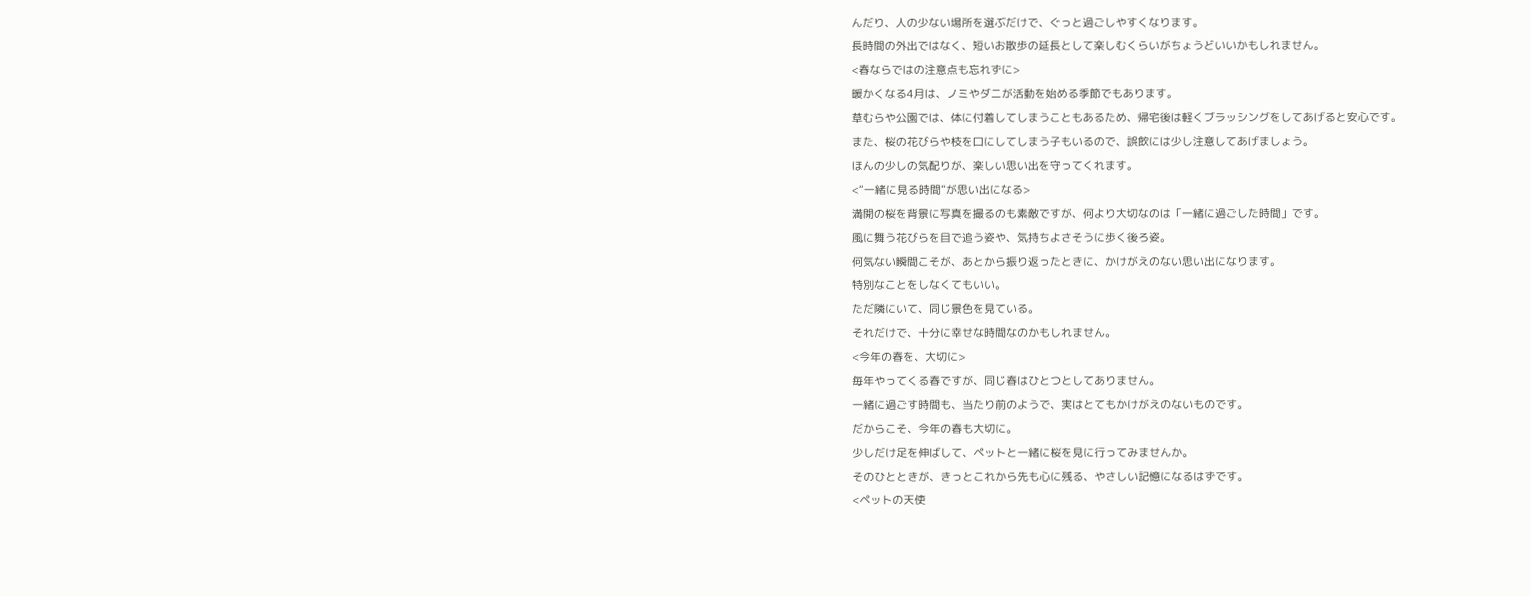んだり、人の少ない場所を選ぶだけで、ぐっと過ごしやすくなります。
長時間の外出ではなく、短いお散歩の延長として楽しむくらいがちょうどいいかもしれません。
<春ならではの注意点も忘れずに>
暖かくなる4月は、ノミやダニが活動を始める季節でもあります。
草むらや公園では、体に付着してしまうこともあるため、帰宅後は軽くブラッシングをしてあげると安心です。
また、桜の花びらや枝を口にしてしまう子もいるので、誤飲には少し注意してあげましょう。
ほんの少しの気配りが、楽しい思い出を守ってくれます。
<“一緒に見る時間”が思い出になる>
満開の桜を背景に写真を撮るのも素敵ですが、何より大切なのは「一緒に過ごした時間」です。
風に舞う花びらを目で追う姿や、気持ちよさそうに歩く後ろ姿。
何気ない瞬間こそが、あとから振り返ったときに、かけがえのない思い出になります。
特別なことをしなくてもいい。
ただ隣にいて、同じ景色を見ている。
それだけで、十分に幸せな時間なのかもしれません。
<今年の春を、大切に>
毎年やってくる春ですが、同じ春はひとつとしてありません。
一緒に過ごす時間も、当たり前のようで、実はとてもかけがえのないものです。
だからこそ、今年の春も大切に。
少しだけ足を伸ばして、ペットと一緒に桜を見に行ってみませんか。
そのひとときが、きっとこれから先も心に残る、やさしい記憶になるはずです。
<ペットの天使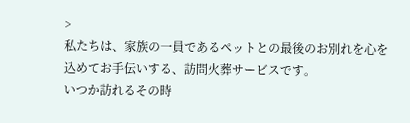>
私たちは、家族の一員であるペットとの最後のお別れを心を込めてお手伝いする、訪問火葬サービスです。
いつか訪れるその時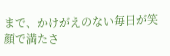まで、かけがえのない毎日が笑顔で満たさ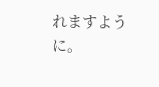れますように。